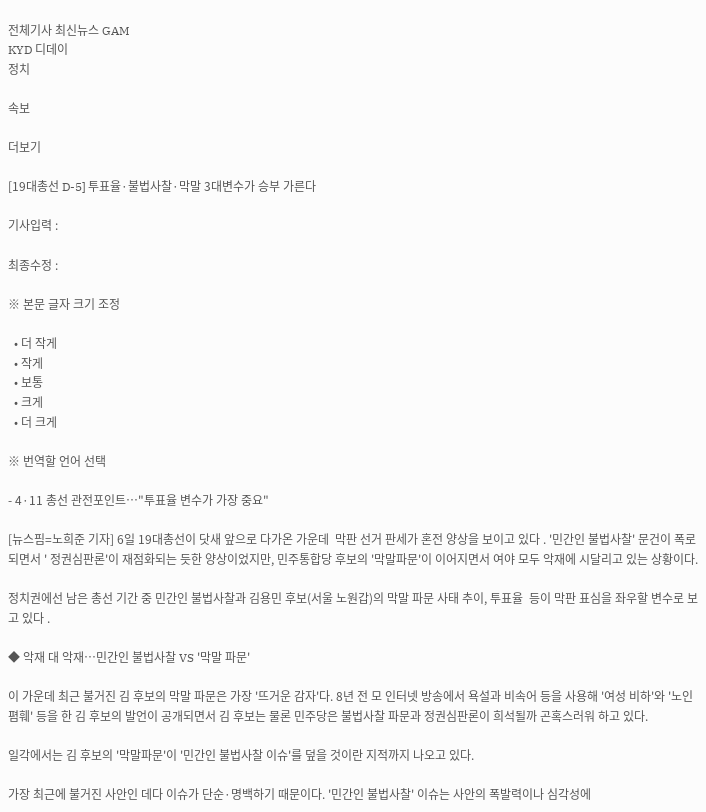전체기사 최신뉴스 GAM
KYD 디데이
정치

속보

더보기

[19대총선 D-5] 투표율·불법사찰·막말 3대변수가 승부 가른다

기사입력 :

최종수정 :

※ 본문 글자 크기 조정

  • 더 작게
  • 작게
  • 보통
  • 크게
  • 더 크게

※ 번역할 언어 선택

- 4·11 총선 관전포인트…"투표율 변수가 가장 중요"

[뉴스핌=노희준 기자] 6일 19대총선이 닷새 앞으로 다가온 가운데  막판 선거 판세가 혼전 양상을 보이고 있다 . '민간인 불법사찰' 문건이 폭로되면서 ' 정권심판론'이 재점화되는 듯한 양상이었지만, 민주통합당 후보의 '막말파문'이 이어지면서 여야 모두 악재에 시달리고 있는 상황이다.

정치권에선 남은 총선 기간 중 민간인 불법사찰과 김용민 후보(서울 노원갑)의 막말 파문 사태 추이, 투표율  등이 막판 표심을 좌우할 변수로 보고 있다 .

◆ 악재 대 악재…민간인 불법사찰 VS '막말 파문'

이 가운데 최근 불거진 김 후보의 막말 파문은 가장 '뜨거운 감자'다. 8년 전 모 인터넷 방송에서 욕설과 비속어 등을 사용해 '여성 비하'와 '노인 폄훼' 등을 한 김 후보의 발언이 공개되면서 김 후보는 물론 민주당은 불법사찰 파문과 정권심판론이 희석될까 곤혹스러워 하고 있다.

일각에서는 김 후보의 '막말파문'이 '민간인 불법사찰 이슈'를 덮을 것이란 지적까지 나오고 있다.

가장 최근에 불거진 사안인 데다 이슈가 단순·명백하기 때문이다. '민간인 불법사찰' 이슈는 사안의 폭발력이나 심각성에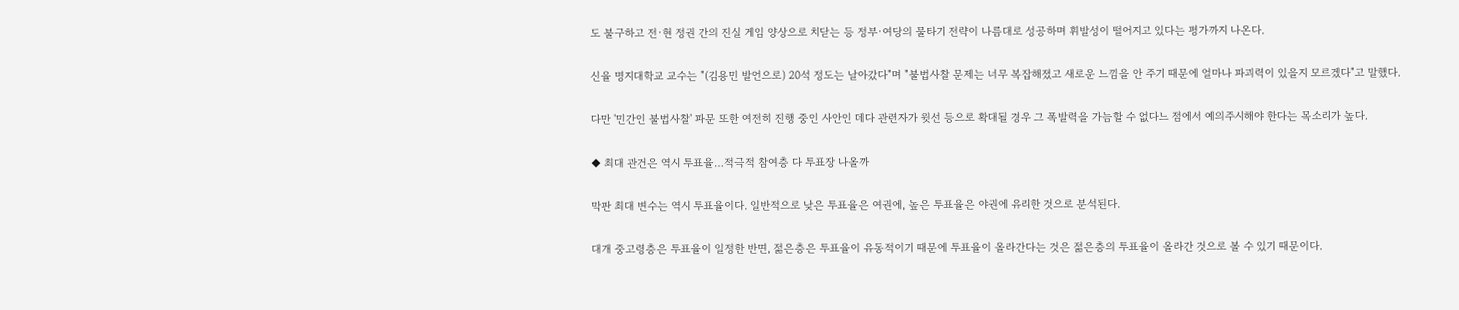도 불구하고 전·현 정권 간의 진실 게임 양상으로 치닫는 등 정부·여당의 물타기 전략이 나름대로 성공하며 휘발성이 떨어지고 있다는 평가까지 나온다.

신율 명지대학교 교수는 "(김용민 발언으로) 20석 정도는 날아갔다"며 "불법사찰 문제는 너무 복잡해졌고 새로운 느낌을 안 주기 때문에 얼마나 파괴력이 있을지 모르겠다"고 말했다.

다만 '민간인 불법사찰' 파문 또한 여전히 진행 중인 사안인 데다 관련자가 윗선 등으로 확대될 경우 그 폭발력을 가늠할 수 없다느 점에서 예의주시해야 한다는 목소리가 높다.

◆ 최대 관건은 역시 투표율…적극적 참여층 다 투표장 나올까

막판 최대 변수는 역시 투표율이다. 일반적으로 낮은 투표율은 여권에, 높은 투표율은 야권에 유리한 것으로 분석된다.

대개 중고령층은 투표율이 일정한 반면, 젊은층은 투표율이 유동적이기 때문에 투표율이 올라간다는 것은 젊은층의 투표율이 올라간 것으로 볼 수 있기 때문이다.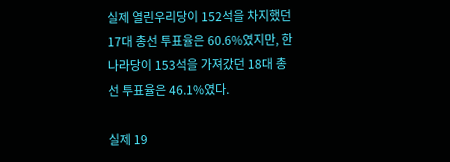실제 열린우리당이 152석을 차지했던 17대 총선 투표율은 60.6%였지만, 한나라당이 153석을 가져갔던 18대 총선 투표율은 46.1%였다.

실제 19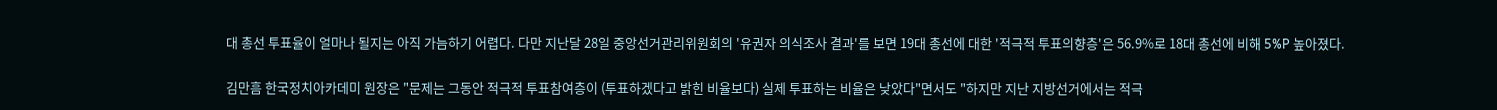대 총선 투표율이 얼마나 될지는 아직 가늠하기 어렵다. 다만 지난달 28일 중앙선거관리위원회의 '유권자 의식조사 결과'를 보면 19대 총선에 대한 '적극적 투표의향층'은 56.9%로 18대 총선에 비해 5%P 높아졌다.

김만흠 한국정치아카데미 원장은 "문제는 그동안 적극적 투표참여층이 (투표하겠다고 밝힌 비율보다) 실제 투표하는 비율은 낮았다"면서도 "하지만 지난 지방선거에서는 적극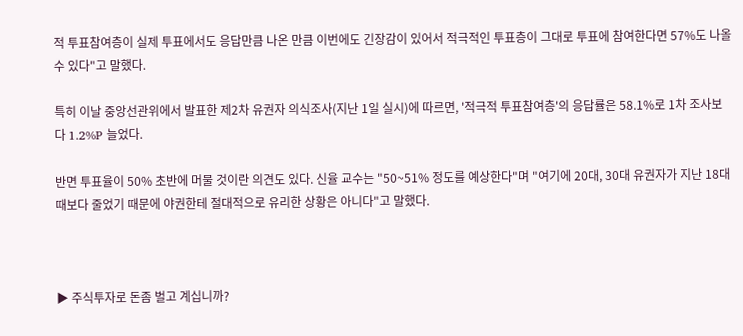적 투표참여층이 실제 투표에서도 응답만큼 나온 만큼 이번에도 긴장감이 있어서 적극적인 투표층이 그대로 투표에 참여한다면 57%도 나올 수 있다"고 말했다.

특히 이날 중앙선관위에서 발표한 제2차 유권자 의식조사(지난 1일 실시)에 따르면, '적극적 투표참여층'의 응답률은 58.1%로 1차 조사보다 1.2%P 늘었다.

반면 투표율이 50% 초반에 머물 것이란 의견도 있다. 신율 교수는 "50~51% 정도를 예상한다"며 "여기에 20대, 30대 유권자가 지난 18대 때보다 줄었기 때문에 야권한테 절대적으로 유리한 상황은 아니다"고 말했다.



▶ 주식투자로 돈좀 벌고 계십니까?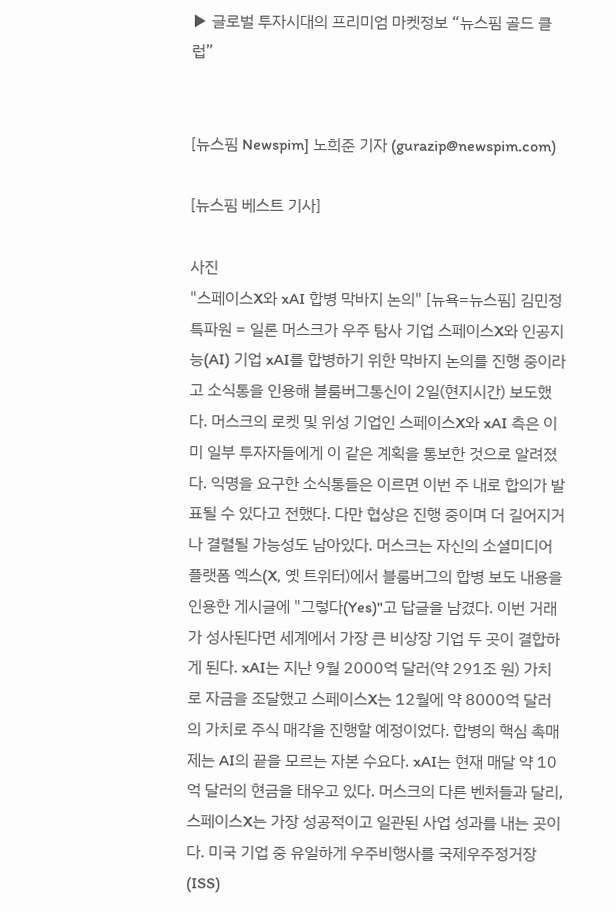▶ 글로벌 투자시대의 프리미엄 마켓정보 “뉴스핌 골드 클럽”


[뉴스핌 Newspim] 노희준 기자 (gurazip@newspim.com)

[뉴스핌 베스트 기사]

사진
"스페이스X와 xAI 합병 막바지 논의" [뉴욕=뉴스핌] 김민정 특파원 = 일론 머스크가 우주 탐사 기업 스페이스X와 인공지능(AI) 기업 xAI를 합병하기 위한 막바지 논의를 진행 중이라고 소식통을 인용해 블룸버그통신이 2일(현지시간) 보도했다. 머스크의 로켓 및 위성 기업인 스페이스X와 xAI 측은 이미 일부 투자자들에게 이 같은 계획을 통보한 것으로 알려졌다. 익명을 요구한 소식통들은 이르면 이번 주 내로 합의가 발표될 수 있다고 전했다. 다만 협상은 진행 중이며 더 길어지거나 결렬될 가능성도 남아있다. 머스크는 자신의 소셜미디어 플랫폼 엑스(X, 옛 트위터)에서 블룸버그의 합병 보도 내용을 인용한 게시글에 "그렇다(Yes)"고 답글을 남겼다. 이번 거래가 성사된다면 세계에서 가장 큰 비상장 기업 두 곳이 결합하게 된다. xAI는 지난 9월 2000억 달러(약 291조 원) 가치로 자금을 조달했고 스페이스X는 12월에 약 8000억 달러의 가치로 주식 매각을 진행할 예정이었다. 합병의 핵심 촉매제는 AI의 끝을 모르는 자본 수요다. xAI는 현재 매달 약 10억 달러의 현금을 태우고 있다. 머스크의 다른 벤처들과 달리, 스페이스X는 가장 성공적이고 일관된 사업 성과를 내는 곳이다. 미국 기업 중 유일하게 우주비행사를 국제우주정거장(ISS)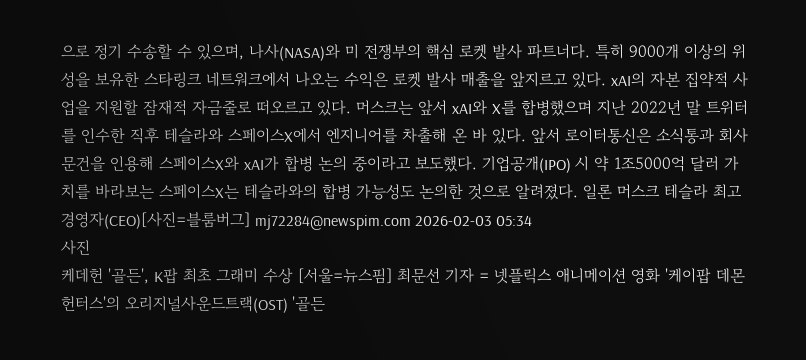으로 정기 수송할 수 있으며, 나사(NASA)와 미 전쟁부의 핵심 로켓 발사 파트너다. 특히 9000개 이상의 위성을 보유한 스타링크 네트워크에서 나오는 수익은 로켓 발사 매출을 앞지르고 있다. xAI의 자본 집약적 사업을 지원할 잠재적 자금줄로 떠오르고 있다. 머스크는 앞서 xAI와 X를 합병했으며 지난 2022년 말 트위터를 인수한 직후 테슬라와 스페이스X에서 엔지니어를 차출해 온 바 있다. 앞서 로이터통신은 소식통과 회사 문건을 인용해 스페이스X와 xAI가 합병 논의 중이라고 보도했다. 기업공개(IPO) 시 약 1조5000억 달러 가치를 바라보는 스페이스X는 테슬라와의 합병 가능성도 논의한 것으로 알려졌다. 일론 머스크 테슬라 최고경영자(CEO)[사진=블룸버그] mj72284@newspim.com 2026-02-03 05:34
사진
케데헌 '골든', K팝 최초 그래미 수상 [서울=뉴스핌] 최문선 기자 = 넷플릭스 애니메이션 영화 '케이팝 데몬 헌터스'의 오리지널사운드트랙(OST) '골든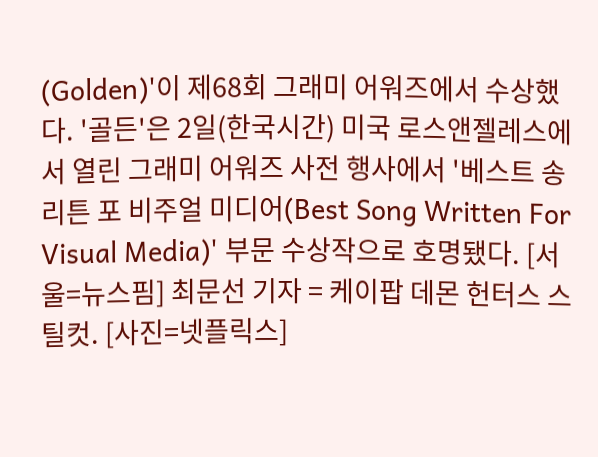(Golden)'이 제68회 그래미 어워즈에서 수상했다. '골든'은 2일(한국시간) 미국 로스앤젤레스에서 열린 그래미 어워즈 사전 행사에서 '베스트 송 리튼 포 비주얼 미디어(Best Song Written For Visual Media)' 부문 수상작으로 호명됐다. [서울=뉴스핌] 최문선 기자 = 케이팝 데몬 헌터스 스틸컷. [사진=넷플릭스]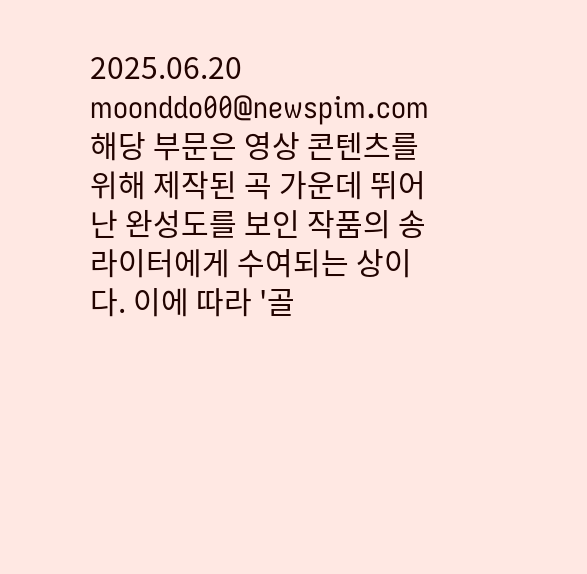2025.06.20 moonddo00@newspim.com 해당 부문은 영상 콘텐츠를 위해 제작된 곡 가운데 뛰어난 완성도를 보인 작품의 송라이터에게 수여되는 상이다. 이에 따라 '골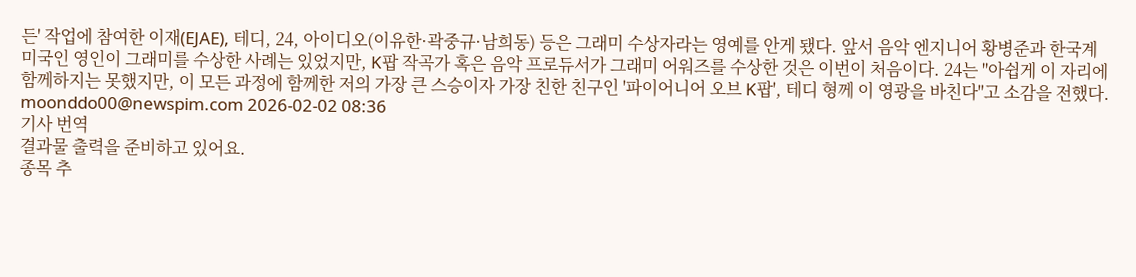든' 작업에 참여한 이재(EJAE), 테디, 24, 아이디오(이유한·곽중규·남희동) 등은 그래미 수상자라는 영예를 안게 됐다. 앞서 음악 엔지니어 황병준과 한국계 미국인 영인이 그래미를 수상한 사례는 있었지만, K팝 작곡가 혹은 음악 프로듀서가 그래미 어워즈를 수상한 것은 이번이 처음이다. 24는 "아쉽게 이 자리에 함께하지는 못했지만, 이 모든 과정에 함께한 저의 가장 큰 스승이자 가장 친한 친구인 '파이어니어 오브 K팝', 테디 형께 이 영광을 바친다"고 소감을 전했다. moonddo00@newspim.com 2026-02-02 08:36
기사 번역
결과물 출력을 준비하고 있어요.
종목 추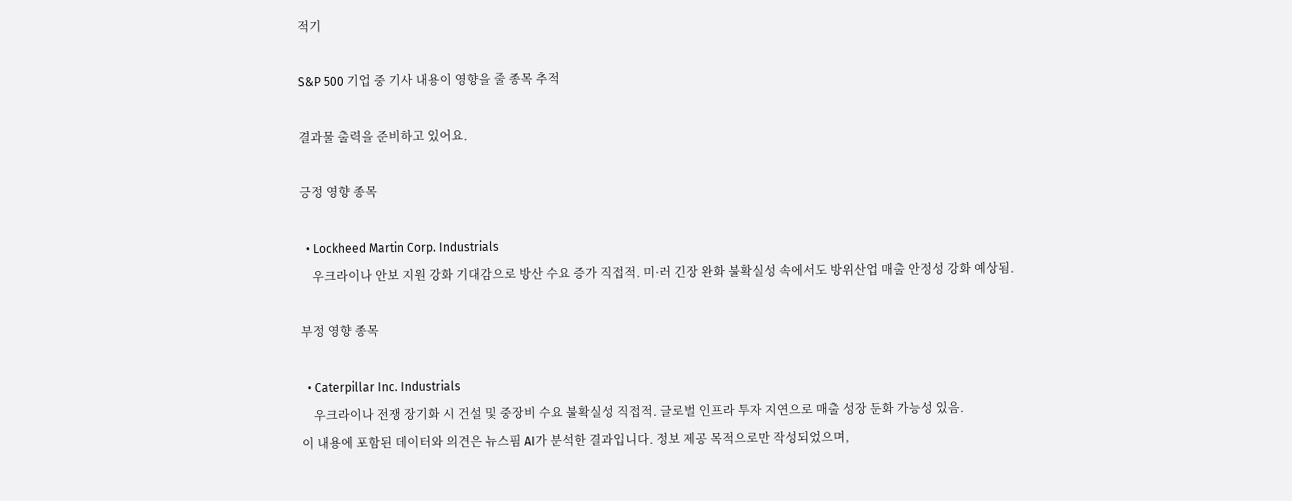적기

S&P 500 기업 중 기사 내용이 영향을 줄 종목 추적

결과물 출력을 준비하고 있어요.

긍정 영향 종목

  • Lockheed Martin Corp. Industrials
    우크라이나 안보 지원 강화 기대감으로 방산 수요 증가 직접적. 미·러 긴장 완화 불확실성 속에서도 방위산업 매출 안정성 강화 예상됨.

부정 영향 종목

  • Caterpillar Inc. Industrials
    우크라이나 전쟁 장기화 시 건설 및 중장비 수요 불확실성 직접적. 글로벌 인프라 투자 지연으로 매출 성장 둔화 가능성 있음.
이 내용에 포함된 데이터와 의견은 뉴스핌 AI가 분석한 결과입니다. 정보 제공 목적으로만 작성되었으며,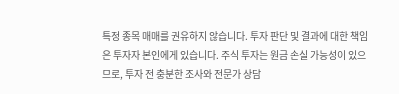특정 종목 매매를 권유하지 않습니다. 투자 판단 및 결과에 대한 책임은 투자자 본인에게 있습니다. 주식 투자는 원금 손실 가능성이 있으므로, 투자 전 충분한 조사와 전문가 상담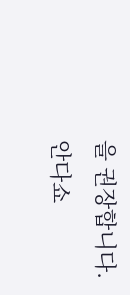을 권장합니다.
안다쇼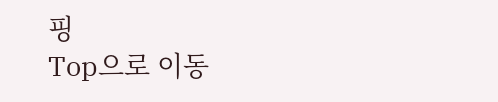핑
Top으로 이동